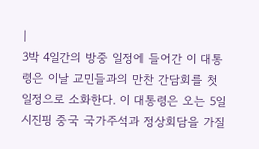|
3박 4일간의 방중 일정에 들어간 이 대통령은 이날 교민들과의 만찬 간담회를 첫 일정으로 소화한다. 이 대통령은 오는 5일 시진핑 중국 국가주석과 정상회담을 가질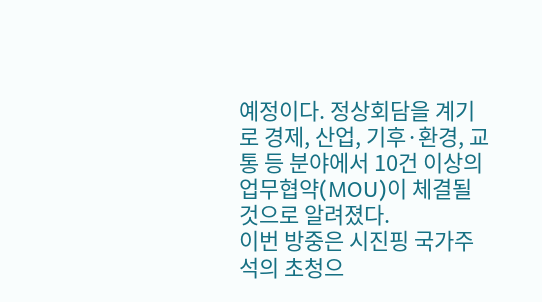예정이다. 정상회담을 계기로 경제, 산업, 기후·환경, 교통 등 분야에서 10건 이상의 업무협약(MOU)이 체결될 것으로 알려졌다.
이번 방중은 시진핑 국가주석의 초청으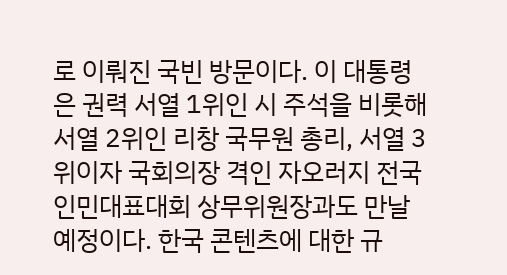로 이뤄진 국빈 방문이다. 이 대통령은 권력 서열 1위인 시 주석을 비롯해 서열 2위인 리창 국무원 총리, 서열 3위이자 국회의장 격인 자오러지 전국인민대표대회 상무위원장과도 만날 예정이다. 한국 콘텐츠에 대한 규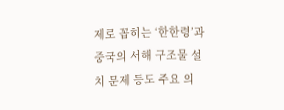제로 꼽히는 ‘한한령’과 중국의 서해 구조물 설치 문제 등도 주요 의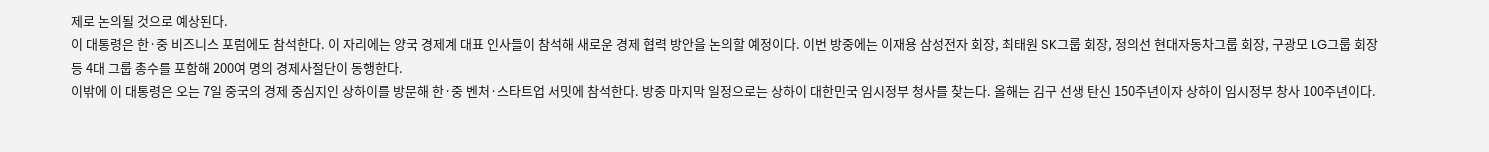제로 논의될 것으로 예상된다.
이 대통령은 한·중 비즈니스 포럼에도 참석한다. 이 자리에는 양국 경제계 대표 인사들이 참석해 새로운 경제 협력 방안을 논의할 예정이다. 이번 방중에는 이재용 삼성전자 회장, 최태원 SK그룹 회장, 정의선 현대자동차그룹 회장, 구광모 LG그룹 회장 등 4대 그룹 총수를 포함해 200여 명의 경제사절단이 동행한다.
이밖에 이 대통령은 오는 7일 중국의 경제 중심지인 상하이를 방문해 한·중 벤처·스타트업 서밋에 참석한다. 방중 마지막 일정으로는 상하이 대한민국 임시정부 청사를 찾는다. 올해는 김구 선생 탄신 150주년이자 상하이 임시정부 창사 100주년이다.